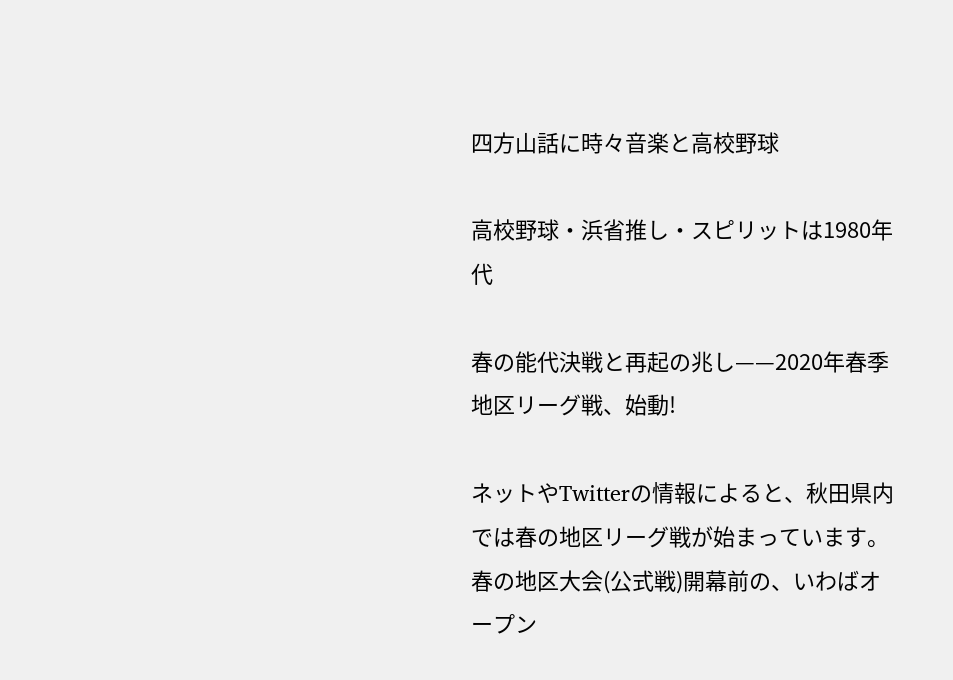四方山話に時々音楽と高校野球

高校野球・浜省推し・スピリットは1980年代

春の能代決戦と再起の兆し——2020年春季地区リーグ戦、始動!

ネットやTwitterの情報によると、秋田県内では春の地区リーグ戦が始まっています。春の地区大会(公式戦)開幕前の、いわばオープン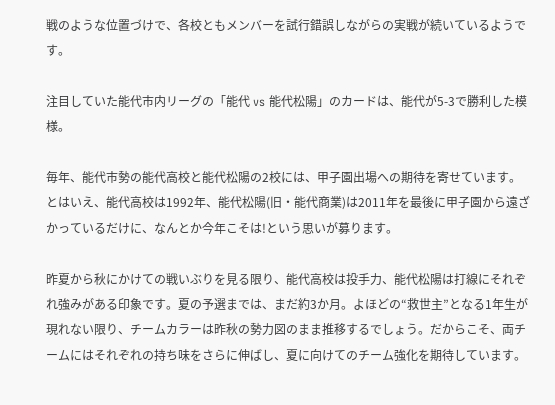戦のような位置づけで、各校ともメンバーを試行錯誤しながらの実戦が続いているようです。

注目していた能代市内リーグの「能代 vs 能代松陽」のカードは、能代が5-3で勝利した模様。

毎年、能代市勢の能代高校と能代松陽の2校には、甲子園出場への期待を寄せています。とはいえ、能代高校は1992年、能代松陽(旧・能代商業)は2011年を最後に甲子園から遠ざかっているだけに、なんとか今年こそは!という思いが募ります。

昨夏から秋にかけての戦いぶりを見る限り、能代高校は投手力、能代松陽は打線にそれぞれ強みがある印象です。夏の予選までは、まだ約3か月。よほどの“救世主”となる1年生が現れない限り、チームカラーは昨秋の勢力図のまま推移するでしょう。だからこそ、両チームにはそれぞれの持ち味をさらに伸ばし、夏に向けてのチーム強化を期待しています。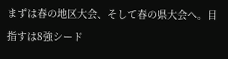まずは春の地区大会、そして春の県大会へ。目指すは8強シード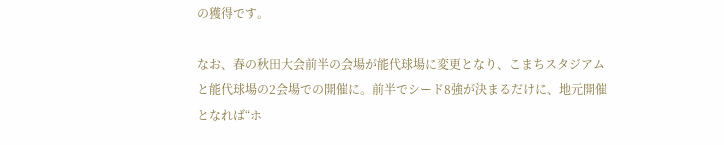の獲得です。

なお、春の秋田大会前半の会場が能代球場に変更となり、こまちスタジアムと能代球場の2会場での開催に。前半でシード8強が決まるだけに、地元開催となれば“ホ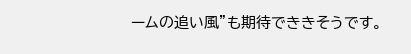ームの追い風”も期待でききそうです。